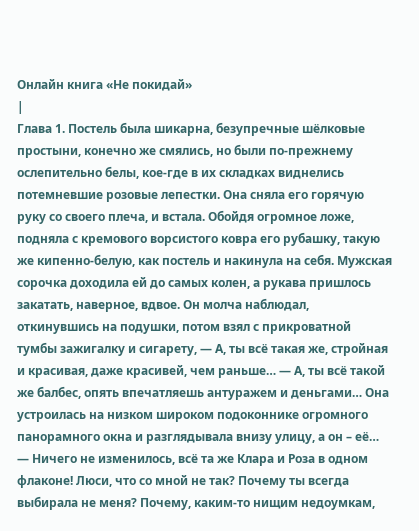Онлайн книга «Не покидай»
|
Глава 1. Постель была шикарна, безупречные шёлковые простыни, конечно же смялись, но были по-прежнему ослепительно белы, кое-где в их складках виднелись потемневшие розовые лепестки. Она сняла его горячую руку со своего плеча, и встала. Обойдя огромное ложе, подняла с кремового ворсистого ковра его рубашку, такую же кипенно-белую, как постель и накинула на себя. Мужская сорочка доходила ей до самых колен, а рукава пришлось закатать, наверное, вдвое. Он молча наблюдал, откинувшись на подушки, потом взял с прикроватной тумбы зажигалку и сигарету, — А, ты всё такая же, стройная и красивая, даже красивей, чем раньше… — А, ты всё такой же балбес, опять впечатляешь антуражем и деньгами… Она устроилась на низком широком подоконнике огромного панорамного окна и разглядывала внизу улицу, а он – её… — Ничего не изменилось, всё та же Клара и Роза в одном флаконе! Люси, что со мной не так? Почему ты всегда выбирала не меня? Почему, каким-то нищим недоумкам,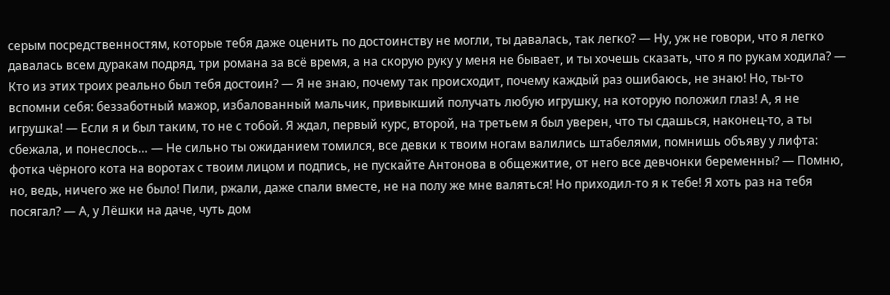серым посредственностям, которые тебя даже оценить по достоинству не могли, ты давалась, так легко? — Ну, уж не говори, что я легко давалась всем дуракам подряд, три романа за всё время, а на скорую руку у меня не бывает, и ты хочешь сказать, что я по рукам ходила? — Кто из этих троих реально был тебя достоин? — Я не знаю, почему так происходит, почему каждый раз ошибаюсь, не знаю! Но, ты-то вспомни себя: беззаботный мажор, избалованный мальчик, привыкший получать любую игрушку, на которую положил глаз! А, я не игрушка! — Если я и был таким, то не с тобой. Я ждал, первый курс, второй, на третьем я был уверен, что ты сдашься, наконец-то, а ты сбежала, и понеслось… — Не сильно ты ожиданием томился, все девки к твоим ногам валились штабелями, помнишь объяву у лифта: фотка чёрного кота на воротах с твоим лицом и подпись, не пускайте Антонова в общежитие, от него все девчонки беременны? — Помню, но, ведь, ничего же не было! Пили, ржали, даже спали вместе, не на полу же мне валяться! Но приходил-то я к тебе! Я хоть раз на тебя посягал? — А, у Лёшки на даче, чуть дом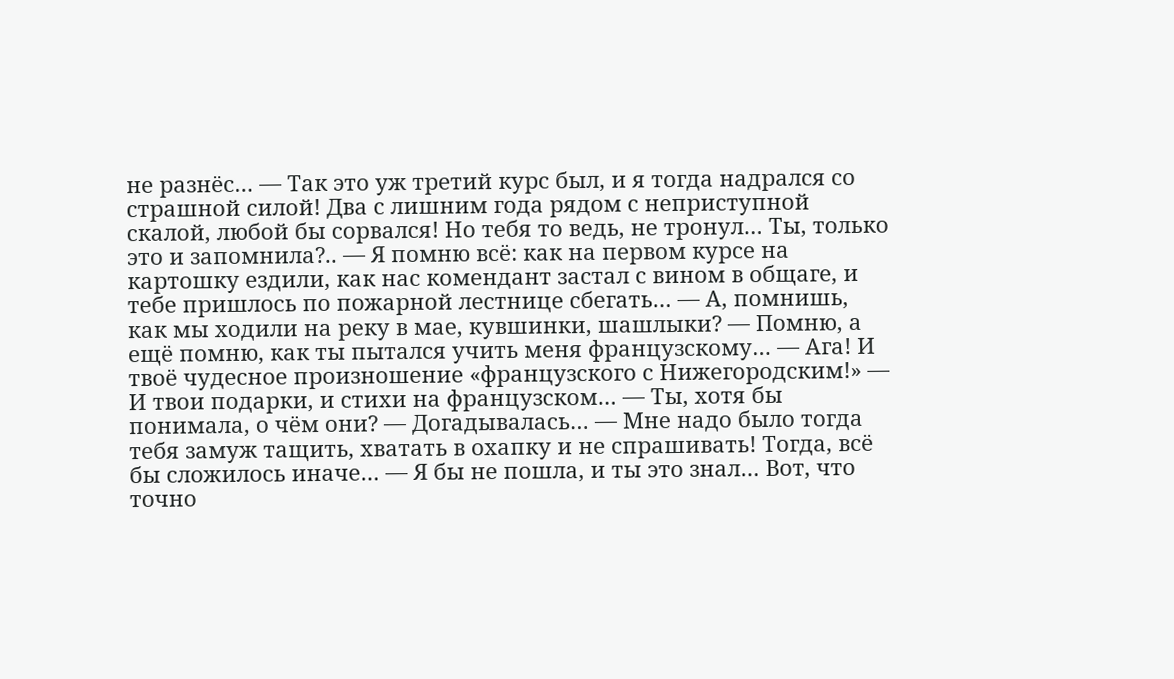не разнёс… — Так это уж третий курс был, и я тогда надрался со страшной силой! Два с лишним года рядом с неприступной скалой, любой бы сорвался! Но тебя то ведь, не тронул… Ты, только это и запомнила?.. — Я помню всё: как на первом курсе на картошку ездили, как нас комендант застал с вином в общаге, и тебе пришлось по пожарной лестнице сбегать… — А, помнишь, как мы ходили на реку в мае, кувшинки, шашлыки? — Помню, а ещё помню, как ты пытался учить меня французскому… — Ага! И твоё чудесное произношение «французского с Нижегородским!» — И твои подарки, и стихи на французском… — Ты, хотя бы понимала, о чём они? — Догадывалась… — Мне надо было тогда тебя замуж тащить, хватать в охапку и не спрашивать! Тогда, всё бы сложилось иначе… — Я бы не пошла, и ты это знал… Вот, что точно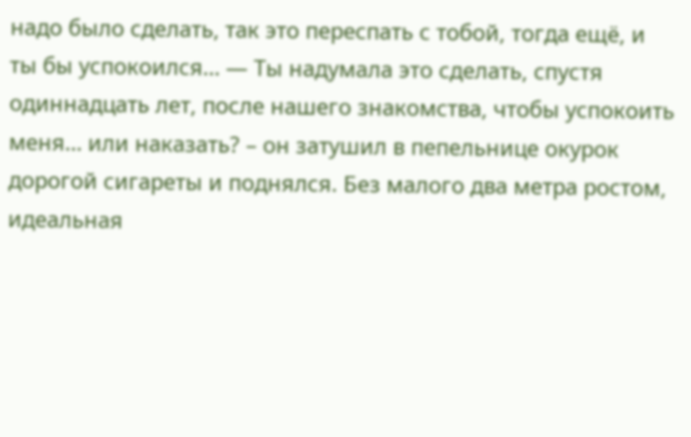надо было сделать, так это переспать с тобой, тогда ещё, и ты бы успокоился… — Ты надумала это сделать, спустя одиннадцать лет, после нашего знакомства, чтобы успокоить меня… или наказать? – он затушил в пепельнице окурок дорогой сигареты и поднялся. Без малого два метра ростом, идеальная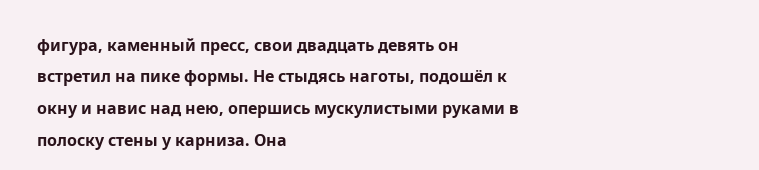фигура, каменный пресс, свои двадцать девять он встретил на пике формы. Не стыдясь наготы, подошёл к окну и навис над нею, опершись мускулистыми руками в полоску стены у карниза. Она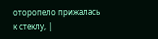оторопело прижалась к стеклу, |